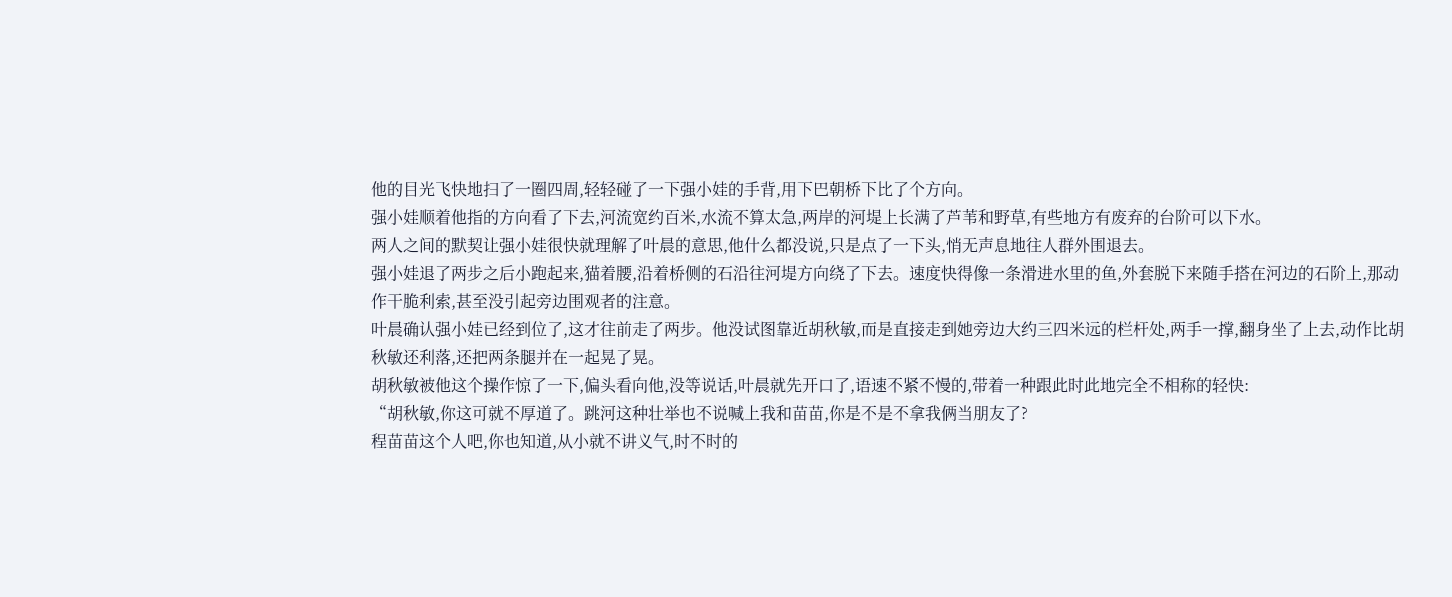他的目光飞快地扫了一圈四周,轻轻碰了一下强小娃的手背,用下巴朝桥下比了个方向。
强小娃顺着他指的方向看了下去,河流宽约百米,水流不算太急,两岸的河堤上长满了芦苇和野草,有些地方有废弃的台阶可以下水。
两人之间的默契让强小娃很快就理解了叶晨的意思,他什么都没说,只是点了一下头,悄无声息地往人群外围退去。
强小娃退了两步之后小跑起来,猫着腰,沿着桥侧的石沿往河堤方向绕了下去。速度快得像一条滑进水里的鱼,外套脱下来随手搭在河边的石阶上,那动作干脆利索,甚至没引起旁边围观者的注意。
叶晨确认强小娃已经到位了,这才往前走了两步。他没试图靠近胡秋敏,而是直接走到她旁边大约三四米远的栏杆处,两手一撑,翻身坐了上去,动作比胡秋敏还利落,还把两条腿并在一起晃了晃。
胡秋敏被他这个操作惊了一下,偏头看向他,没等说话,叶晨就先开口了,语速不紧不慢的,带着一种跟此时此地完全不相称的轻快:
“胡秋敏,你这可就不厚道了。跳河这种壮举也不说喊上我和苗苗,你是不是不拿我俩当朋友了?
程苗苗这个人吧,你也知道,从小就不讲义气,时不时的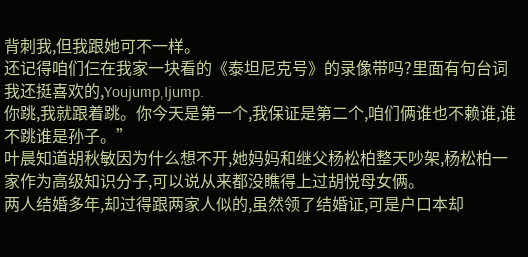背刺我,但我跟她可不一样。
还记得咱们仨在我家一块看的《泰坦尼克号》的录像带吗?里面有句台词我还挺喜欢的,Youjump,Ijump.
你跳,我就跟着跳。你今天是第一个,我保证是第二个,咱们俩谁也不赖谁,谁不跳谁是孙子。”
叶晨知道胡秋敏因为什么想不开,她妈妈和继父杨松柏整天吵架,杨松柏一家作为高级知识分子,可以说从来都没瞧得上过胡悦母女俩。
两人结婚多年,却过得跟两家人似的,虽然领了结婚证,可是户口本却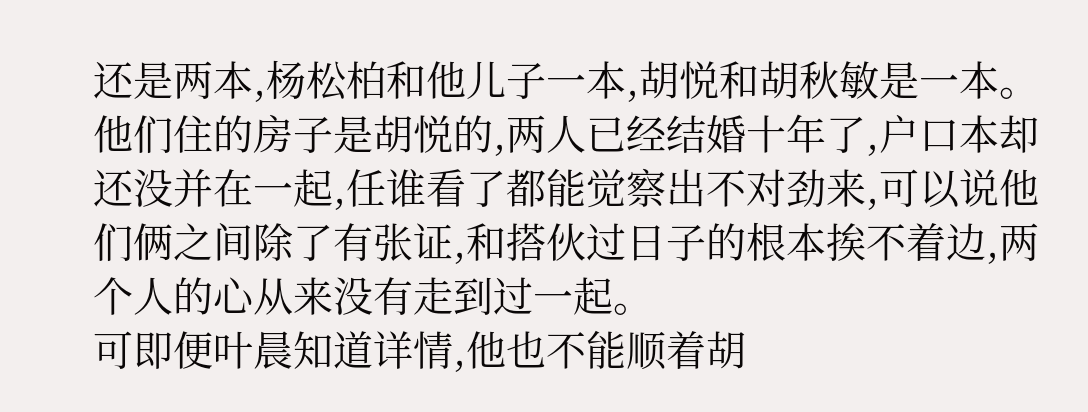还是两本,杨松柏和他儿子一本,胡悦和胡秋敏是一本。
他们住的房子是胡悦的,两人已经结婚十年了,户口本却还没并在一起,任谁看了都能觉察出不对劲来,可以说他们俩之间除了有张证,和搭伙过日子的根本挨不着边,两个人的心从来没有走到过一起。
可即便叶晨知道详情,他也不能顺着胡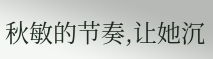秋敏的节奏,让她沉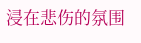浸在悲伤的氛围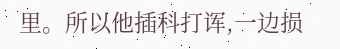里。所以他插科打诨,一边损